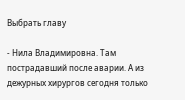Выбрать главу

- Нила Владимировна. Там пострадавший после аварии. А из дежурных хирургов сегодня только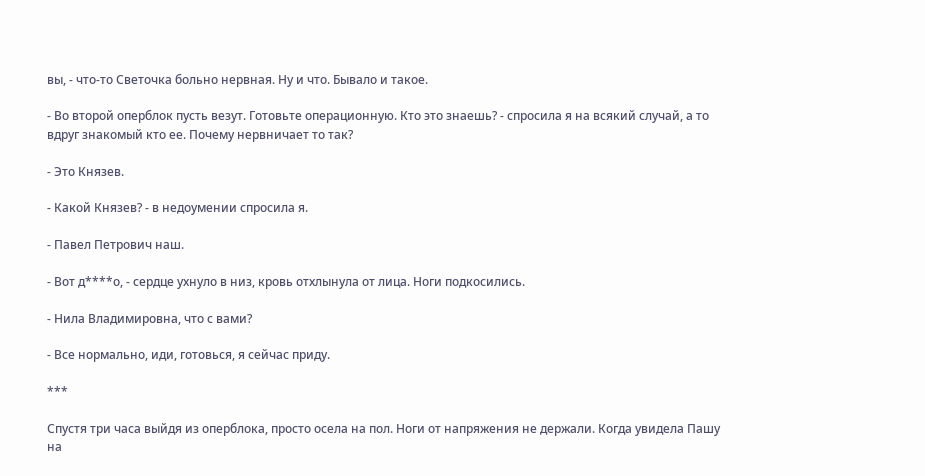вы, - что-то Светочка больно нервная. Ну и что. Бывало и такое.

- Во второй оперблок пусть везут. Готовьте операционную. Кто это знаешь? - спросила я на всякий случай, а то вдруг знакомый кто ее. Почему нервничает то так?

- Это Князев.

- Какой Князев? - в недоумении спросила я.

- Павел Петрович наш.

- Вот д****о, - сердце ухнуло в низ, кровь отхлынула от лица. Ноги подкосились.

- Нила Владимировна, что с вами?

- Все нормально, иди, готовься, я сейчас приду.

***

Спустя три часа выйдя из оперблока, просто осела на пол. Ноги от напряжения не держали. Когда увидела Пашу на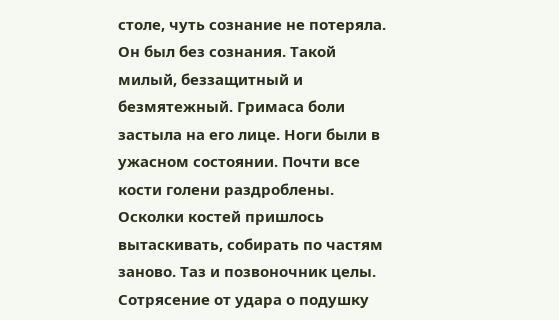столе, чуть сознание не потеряла. Он был без сознания. Такой милый, беззащитный и безмятежный. Гримаса боли застыла на его лице. Ноги были в ужасном состоянии. Почти все кости голени раздроблены. Осколки костей пришлось вытаскивать, собирать по частям заново. Таз и позвоночник целы. Сотрясение от удара о подушку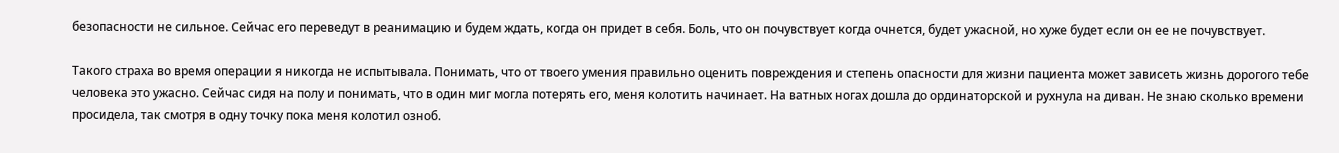безопасности не сильное. Сейчас его переведут в реанимацию и будем ждать, когда он придет в себя. Боль, что он почувствует когда очнется, будет ужасной, но хуже будет если он ее не почувствует.

Такого страха во время операции я никогда не испытывала. Понимать, что от твоего умения правильно оценить повреждения и степень опасности для жизни пациента может зависеть жизнь дорогого тебе человека это ужасно. Сейчас сидя на полу и понимать, что в один миг могла потерять его, меня колотить начинает. На ватных ногах дошла до ординаторской и рухнула на диван. Не знаю сколько времени просидела, так смотря в одну точку пока меня колотил озноб.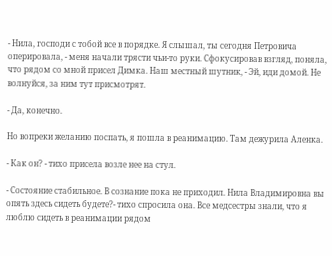- Нила, господи с тобой все в порядке. Я слышал, ты сегодня Петровича оперировала, - меня начали трясти чьи-то руки. Сфокусировав взгляд, поняла, что рядом со мной присел Димка. Наш местный шутник, - Эй, иди домой. Не волнуйся, за ним тут присмотрят.

- Да, конечно.

Но вопреки желанию поспать, я пошла в реанимацию. Там дежурила Аленка.

- Как он? - тихо присела возле нее на стул.

- Состояние стабильное. В сознание пока не приходил. Нила Владимировна вы опять здесь сидеть будете?- тихо спросила она. Все медсестры знали, что я люблю сидеть в реанимации рядом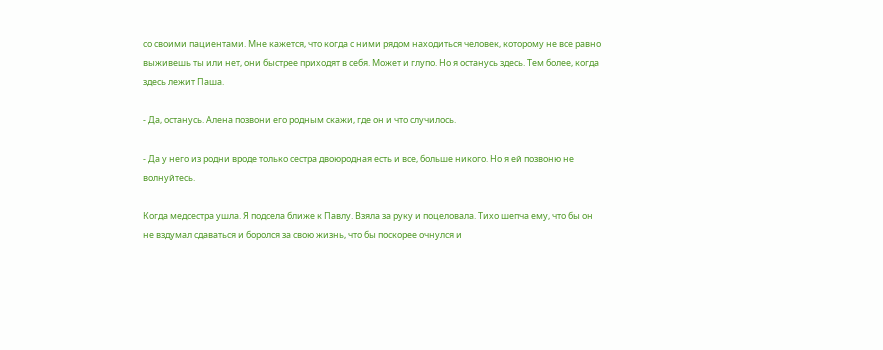со своими пациентами. Мне кажется, что когда с ними рядом находиться человек, которому не все равно выживешь ты или нет, они быстрее приходят в себя. Может и глупо. Но я останусь здесь. Тем более, когда здесь лежит Паша.

- Да, останусь. Алена позвони его родным скажи, где он и что случилось.

- Да у него из родни вроде только сестра двоюродная есть и все, больше никого. Но я ей позвоню не волнуйтесь.

Когда медсестра ушла. Я подсела ближе к Павлу. Взяла за руку и поцеловала. Тихо шепча ему, что бы он не вздумал сдаваться и боролся за свою жизнь, что бы поскорее очнулся и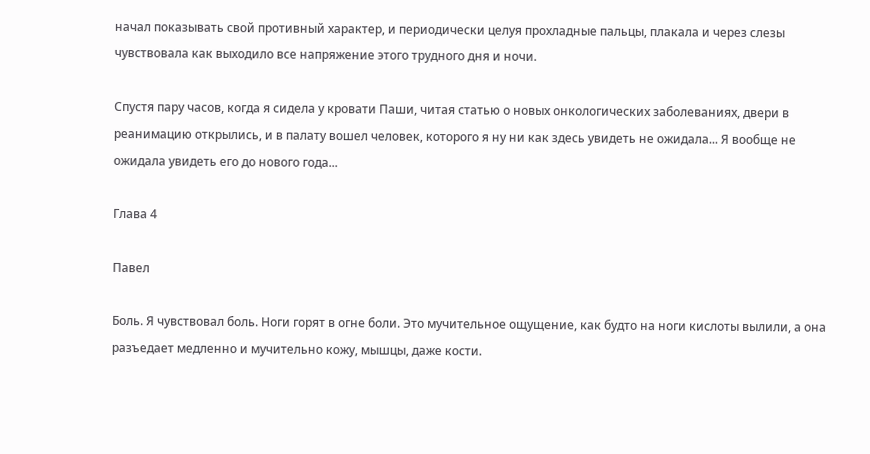начал показывать свой противный характер, и периодически целуя прохладные пальцы, плакала и через слезы чувствовала как выходило все напряжение этого трудного дня и ночи.

Спустя пару часов, когда я сидела у кровати Паши, читая статью о новых онкологических заболеваниях, двери в реанимацию открылись, и в палату вошел человек, которого я ну ни как здесь увидеть не ожидала... Я вообще не ожидала увидеть его до нового года...

Глава 4

Павел

Боль. Я чувствовал боль. Ноги горят в огне боли. Это мучительное ощущение, как будто на ноги кислоты вылили, а она разъедает медленно и мучительно кожу, мышцы, даже кости.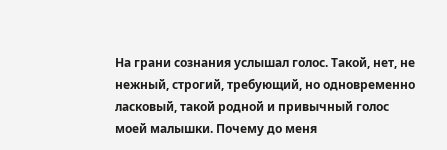На грани сознания услышал голос. Такой, нет, не нежный, строгий, требующий, но одновременно ласковый, такой родной и привычный голос моей малышки. Почему до меня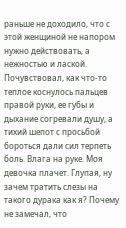раньше не доходило, что с этой женщиной не напором нужно действовать, а нежностью и лаской. Почувствовал, как что-то теплое коснулось пальцев правой руки, ее губы и дыхание согревали душу, а тихий шепот с просьбой бороться дали сил терпеть боль. Влага на руке. Моя девочка плачет. Глупая, ну зачем тратить слезы на такого дурака как я? Почему не замечал, что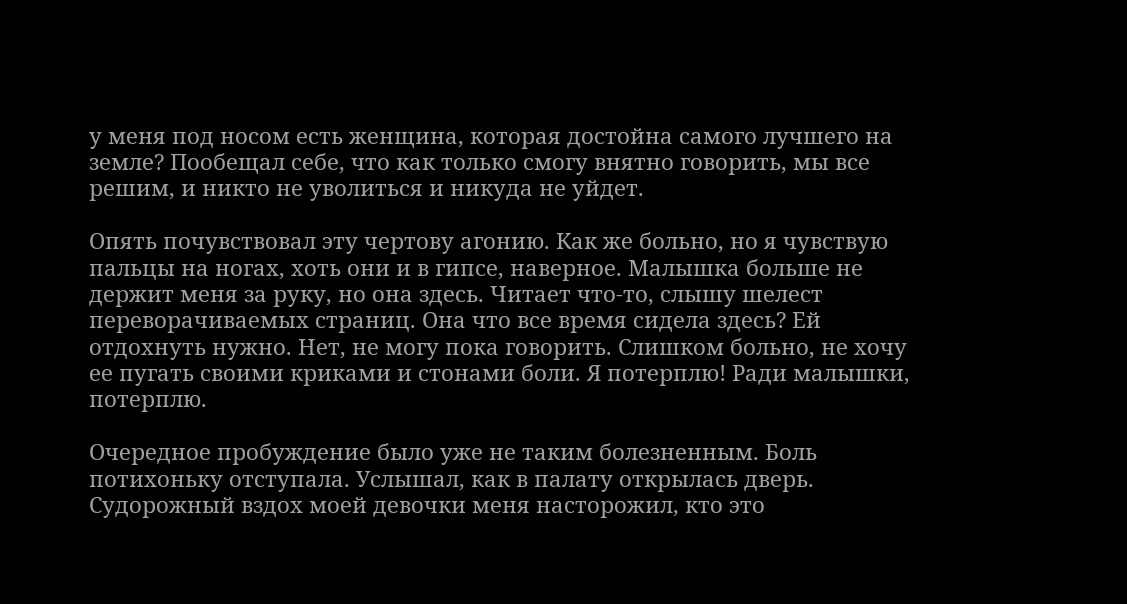у меня под носом есть женщина, которая достойна самого лучшего на земле? Пообещал себе, что как только смогу внятно говорить, мы все решим, и никто не уволиться и никуда не уйдет.

Опять почувствовал эту чертову агонию. Как же больно, но я чувствую пальцы на ногах, хоть они и в гипсе, наверное. Малышка больше не держит меня за руку, но она здесь. Читает что-то, слышу шелест переворачиваемых страниц. Она что все время сидела здесь? Ей отдохнуть нужно. Нет, не могу пока говорить. Слишком больно, не хочу ее пугать своими криками и стонами боли. Я потерплю! Ради малышки, потерплю.

Очередное пробуждение было уже не таким болезненным. Боль потихоньку отступала. Услышал, как в палату открылась дверь. Судорожный вздох моей девочки меня насторожил, кто это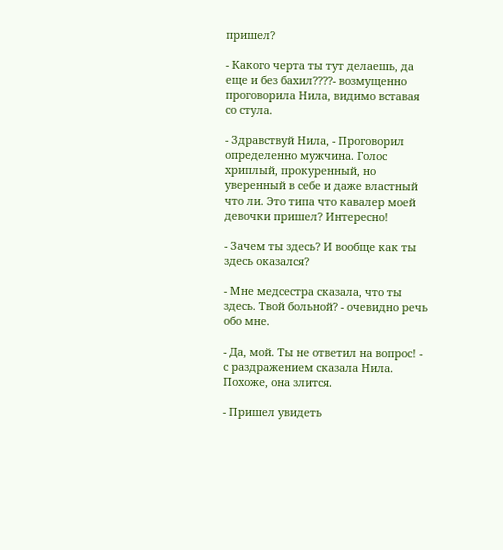пришел?

- Какого черта ты тут делаешь, да еще и без бахил????- возмущенно проговорила Нила, видимо вставая со стула.

- Здравствуй Нила, - Проговорил определенно мужчина. Голос хриплый, прокуренный, но уверенный в себе и даже властный что ли. Это типа что кавалер моей девочки пришел? Интересно!

- Зачем ты здесь? И вообще как ты здесь оказался?

- Мне медсестра сказала, что ты здесь. Твой больной? - очевидно речь обо мне.

- Да, мой. Ты не ответил на вопрос! - с раздражением сказала Нила. Похоже, она злится.

- Пришел увидеть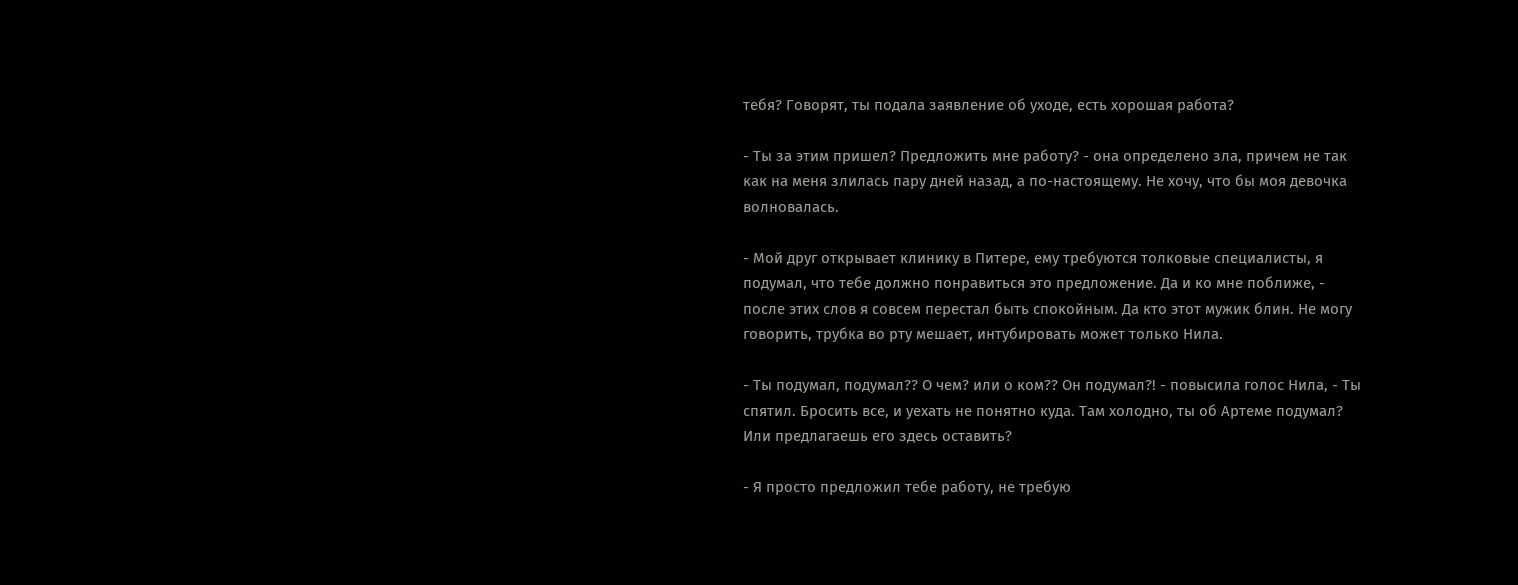тебя? Говорят, ты подала заявление об уходе, есть хорошая работа?

- Ты за этим пришел? Предложить мне работу? - она определено зла, причем не так как на меня злилась пару дней назад, а по-настоящему. Не хочу, что бы моя девочка волновалась.

- Мой друг открывает клинику в Питере, ему требуются толковые специалисты, я подумал, что тебе должно понравиться это предложение. Да и ко мне поближе, - после этих слов я совсем перестал быть спокойным. Да кто этот мужик блин. Не могу говорить, трубка во рту мешает, интубировать может только Нила.

- Ты подумал, подумал?? О чем? или о ком?? Он подумал?! - повысила голос Нила, - Ты спятил. Бросить все, и уехать не понятно куда. Там холодно, ты об Артеме подумал? Или предлагаешь его здесь оставить?

- Я просто предложил тебе работу, не требую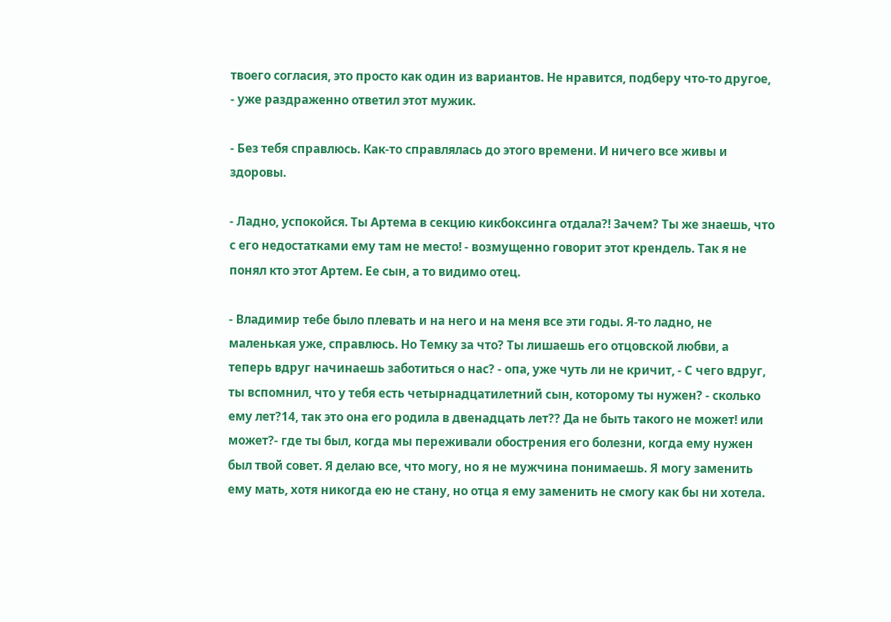твоего согласия, это просто как один из вариантов. Не нравится, подберу что-то другое, - уже раздраженно ответил этот мужик.

- Без тебя справлюсь. Как-то справлялась до этого времени. И ничего все живы и здоровы.

- Ладно, успокойся. Ты Артема в секцию кикбоксинга отдала?! Зачем? Ты же знаешь, что с его недостатками ему там не место! - возмущенно говорит этот крендель. Так я не понял кто этот Артем. Ее сын, а то видимо отец.

- Владимир тебе было плевать и на него и на меня все эти годы. Я-то ладно, не маленькая уже, справлюсь. Но Темку за что? Ты лишаешь его отцовской любви, а теперь вдруг начинаешь заботиться о нас? - опа, уже чуть ли не кричит, - С чего вдруг, ты вспомнил, что у тебя есть четырнадцатилетний сын, которому ты нужен? - сколько ему лет?14, так это она его родила в двенадцать лет?? Да не быть такого не может! или может?- где ты был, когда мы переживали обострения его болезни, когда ему нужен был твой совет. Я делаю все, что могу, но я не мужчина понимаешь. Я могу заменить ему мать, хотя никогда ею не стану, но отца я ему заменить не смогу как бы ни хотела.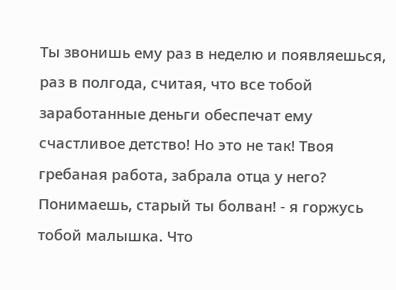Ты звонишь ему раз в неделю и появляешься, раз в полгода, считая, что все тобой заработанные деньги обеспечат ему счастливое детство! Но это не так! Твоя гребаная работа, забрала отца у него? Понимаешь, старый ты болван! - я горжусь тобой малышка. Что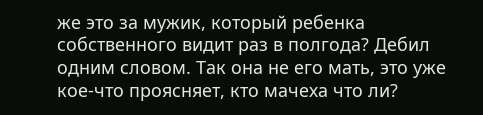же это за мужик, который ребенка собственного видит раз в полгода? Дебил одним словом. Так она не его мать, это уже кое-что проясняет, кто мачеха что ли?